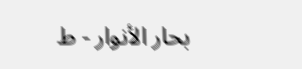بحار الأنوار - ط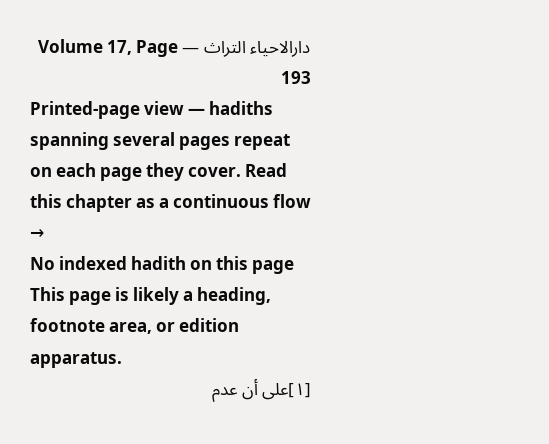دارالاحياء التراث — Volume 17, Page 193
Printed-page view — hadiths spanning several pages repeat on each page they cover. Read this chapter as a continuous flow →
No indexed hadith on this page
This page is likely a heading, footnote area, or edition apparatus.
[١]على أن عدم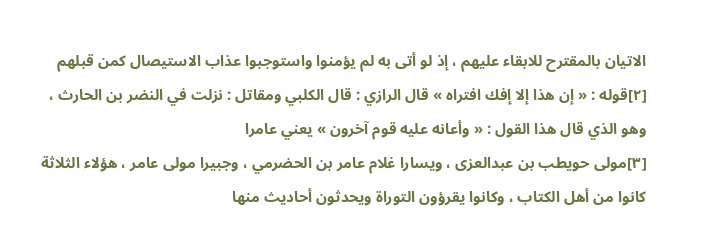الاتيان بالمقترح للابقاء عليهم ، إذ لو أتى به لم يؤمنوا واستوجبوا عذاب الاستيصال كمن قبلهم
[٢]قوله : « إن هذا إلا إفك افتراه » قال الرازي : قال الكلبي ومقاتل : نزلت في النضر بن الحارث ، وهو الذي قال هذا القول : « وأعانه عليه قوم آخرون » يعني عامرا
[٣]مولى حويطب بن عبدالعزى ، ويسارا غلام عامر بن الحضرمي ، وجبيرا مولى عامر ، هؤلاء الثلاثة كانوا من أهل الكتاب ، وكانوا يقرؤون التوراة ويحدثون أحاديث منها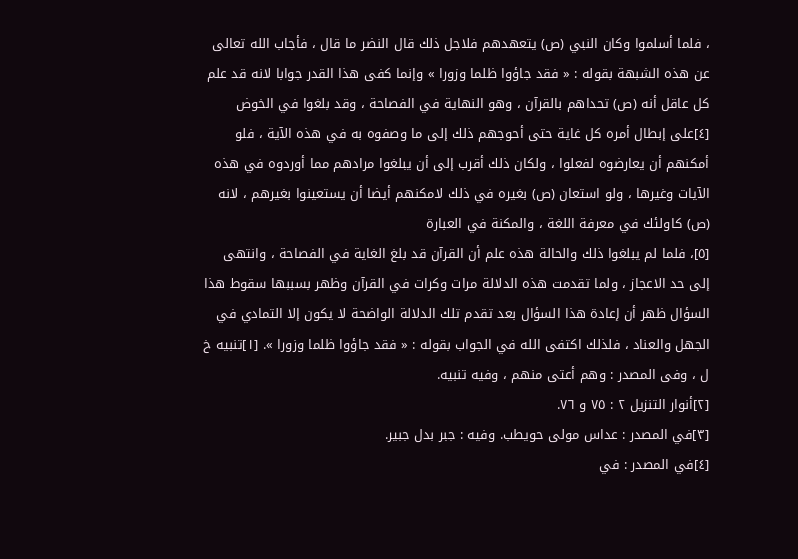، فلما أسلموا وكان النبي (ص) يتعهدهم فلاجل ذلك قال النضر ما قال ، فأجاب الله تعالى عن هذه الشبهة بقوله : « فقد جاؤوا ظلما وزورا » وإنما كفى هذا القدر جوابا لانه قد علم كل عاقل أنه (ص) تحداهم بالقرآن ، وهو النهاية في الفصاحة ، وقد بلغوا في الخوض
[٤]على إبطال أمره كل غاية حتى أحوجهم ذلك إلى ما وصفوه به في هذه الآية ، فلو أمكنهم أن يعارضوه لفعلوا ، ولكان ذلك أقرب إلى أن يبلغوا مرادهم مما أوردوه في هذه الآيات وغيرها ، ولو استعان (ص) بغيره في ذلك لامكنهم أيضا أن يستعينوا بغيرهم ، لانه (ص) كاولئك في معرفة اللغة ، والمكنة في العبارة
[٥]، فلما لم يبلغوا ذلك والحالة هذه علم أن القرآن قد بلغ الغاية في الفصاحة ، وانتهى إلى حد الاعجاز ، ولما تقدمت هذه الدلالة مرات وكرات في القرآن وظهر بسببها سقوط هذا السؤال ظهر أن إعادة هذا السؤال بعد تقدم تلك الدلالة الواضحة لا يكون إلا التمادي في الجهل والعناد ، فلذلك اكتفى الله في الجواب بقوله : « فقد جاؤوا ظلما وزورا ». [١]تنبيه خ ل ، وفى المصدر : وهم أعتى منهم ، وفيه تنبيه.
[٢]أنوار التنزيل ٢ : ٧٥ و ٧٦.
[٣]في المصدر : عداس مولى حويطب. وفيه : جبر بدل جبير.
[٤]في المصدر : في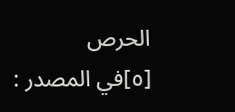الحرص
[٥]في المصدر :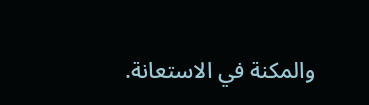والمكنة في الاستعانة.